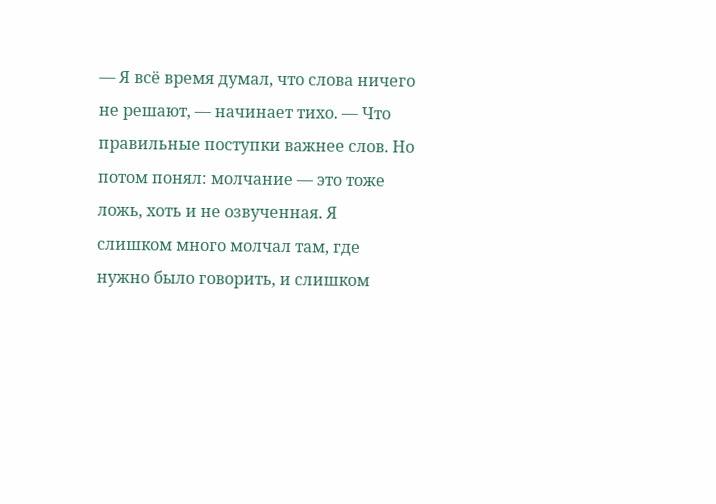— Я всё время думал, что слова ничего не решают, — начинает тихо. — Что правильные поступки важнее слов. Но потом понял: молчание — это тоже ложь, хоть и не озвученная. Я слишком много молчал там, где нужно было говорить, и слишком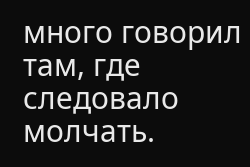много говорил там, где следовало молчать.